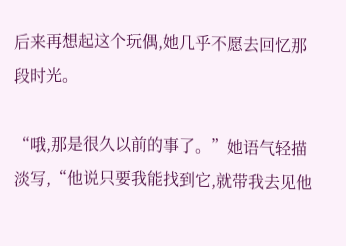后来再想起这个玩偶,她几乎不愿去回忆那段时光。

“哦,那是很久以前的事了。”她语气轻描淡写,“他说只要我能找到它,就带我去见他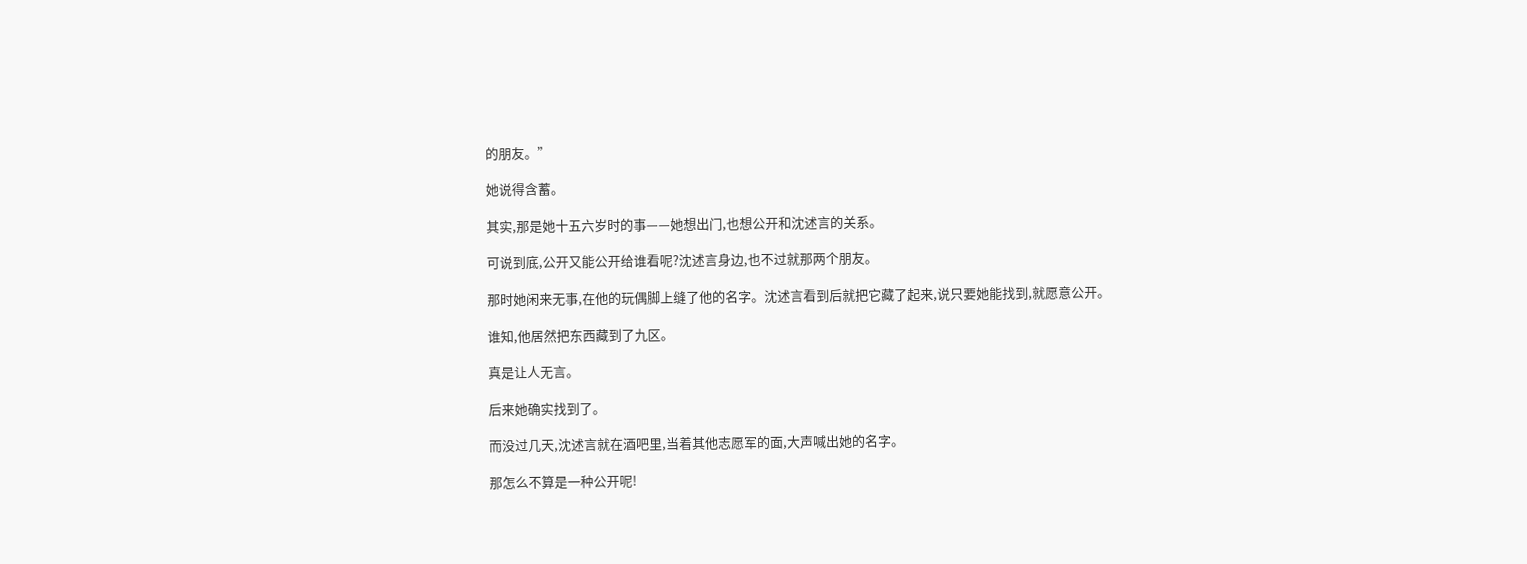的朋友。”

她说得含蓄。

其实,那是她十五六岁时的事——她想出门,也想公开和沈述言的关系。

可说到底,公开又能公开给谁看呢?沈述言身边,也不过就那两个朋友。

那时她闲来无事,在他的玩偶脚上缝了他的名字。沈述言看到后就把它藏了起来,说只要她能找到,就愿意公开。

谁知,他居然把东西藏到了九区。

真是让人无言。

后来她确实找到了。

而没过几天,沈述言就在酒吧里,当着其他志愿军的面,大声喊出她的名字。

那怎么不算是一种公开呢!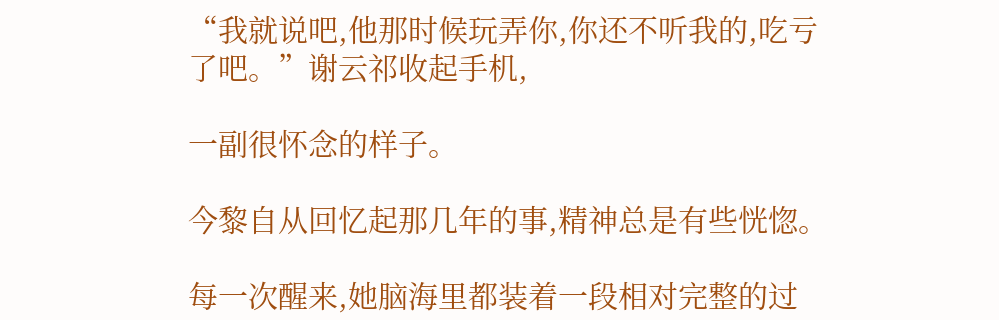“我就说吧,他那时候玩弄你,你还不听我的,吃亏了吧。”谢云祁收起手机,

一副很怀念的样子。

今黎自从回忆起那几年的事,精神总是有些恍惚。

每一次醒来,她脑海里都装着一段相对完整的过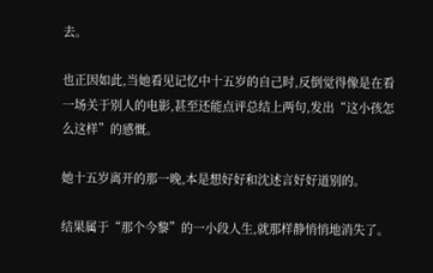去。

也正因如此,当她看见记忆中十五岁的自己时,反倒觉得像是在看一场关于别人的电影,甚至还能点评总结上两句,发出“这小孩怎么这样”的感慨。

她十五岁离开的那一晚,本是想好好和沈述言好好道别的。

结果属于“那个今黎”的一小段人生,就那样静悄悄地消失了。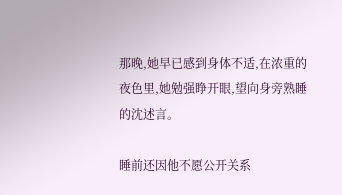那晚,她早已感到身体不适,在浓重的夜色里,她勉强睁开眼,望向身旁熟睡的沈述言。

睡前还因他不愿公开关系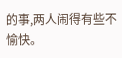的事,两人闹得有些不愉快。